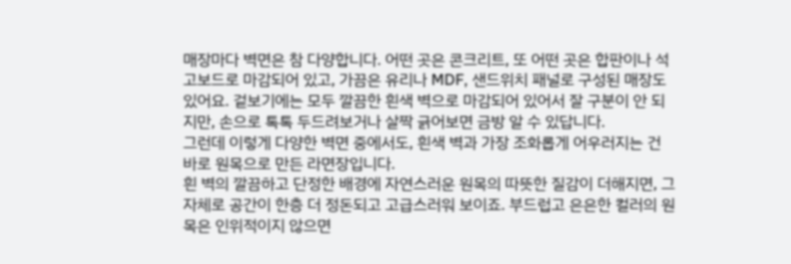매장마다 벽면은 참 다양합니다. 어떤 곳은 콘크리트, 또 어떤 곳은 합판이나 석고보드로 마감되어 있고, 가끔은 유리나 MDF, 샌드위치 패널로 구성된 매장도 있어요. 겉보기에는 모두 깔끔한 흰색 벽으로 마감되어 있어서 잘 구분이 안 되지만, 손으로 톡톡 두드려보거나 살짝 긁어보면 금방 알 수 있답니다.
그런데 이렇게 다양한 벽면 중에서도, 흰색 벽과 가장 조화롭게 어우러지는 건 바로 원목으로 만든 라면장입니다.
흰 벽의 깔끔하고 단정한 배경에 자연스러운 원목의 따뜻한 질감이 더해지면, 그 자체로 공간이 한층 더 정돈되고 고급스러워 보이죠. 부드럽고 은은한 컬러의 원목은 인위적이지 않으면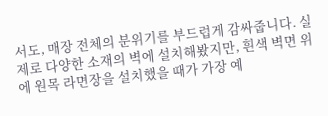서도, 매장 전체의 분위기를 부드럽게 감싸줍니다. 실제로 다양한 소재의 벽에 설치해봤지만, 흰색 벽면 위에 원목 라면장을 설치했을 때가 가장 예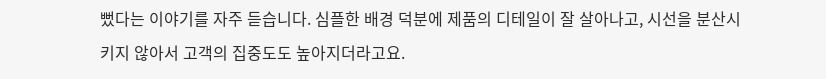뻤다는 이야기를 자주 듣습니다. 심플한 배경 덕분에 제품의 디테일이 잘 살아나고, 시선을 분산시키지 않아서 고객의 집중도도 높아지더라고요.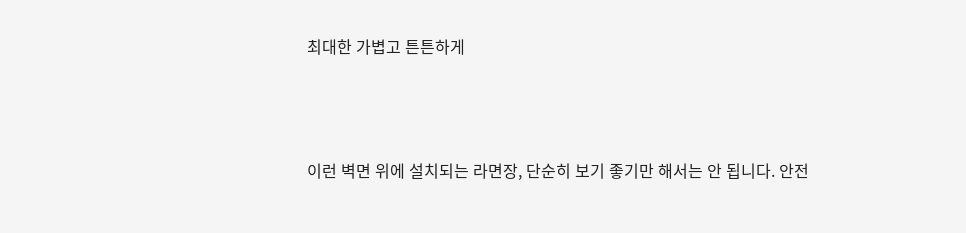최대한 가볍고 튼튼하게



이런 벽면 위에 설치되는 라면장, 단순히 보기 좋기만 해서는 안 됩니다. 안전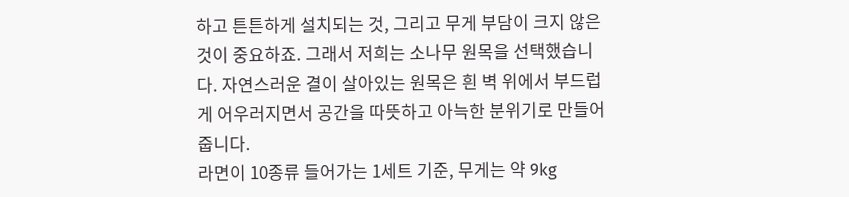하고 튼튼하게 설치되는 것, 그리고 무게 부담이 크지 않은 것이 중요하죠. 그래서 저희는 소나무 원목을 선택했습니다. 자연스러운 결이 살아있는 원목은 흰 벽 위에서 부드럽게 어우러지면서 공간을 따뜻하고 아늑한 분위기로 만들어줍니다.
라면이 10종류 들어가는 1세트 기준, 무게는 약 9kg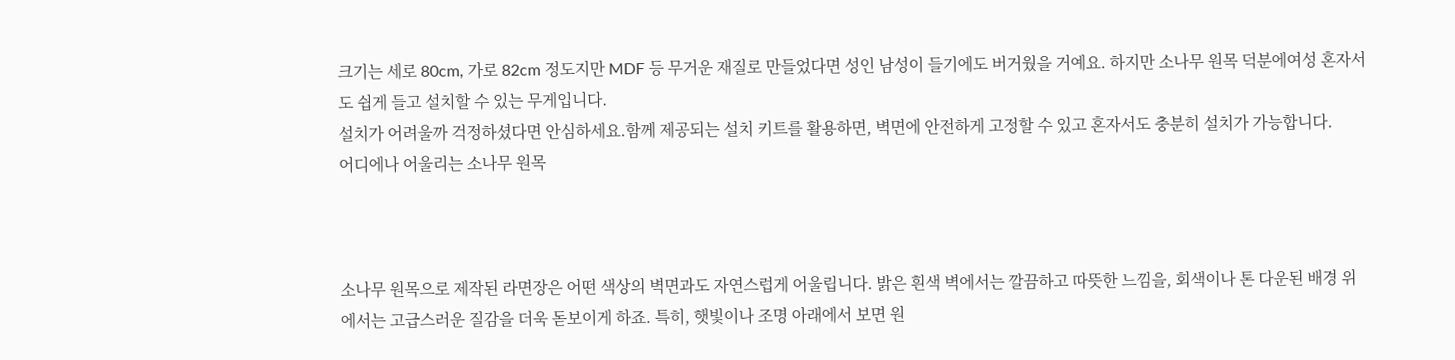크기는 세로 80cm, 가로 82cm 정도지만 MDF 등 무거운 재질로 만들었다면 성인 남성이 들기에도 버거웠을 거예요. 하지만 소나무 원목 덕분에여성 혼자서도 쉽게 들고 설치할 수 있는 무게입니다.
설치가 어려울까 걱정하셨다면 안심하세요.함께 제공되는 설치 키트를 활용하면, 벽면에 안전하게 고정할 수 있고 혼자서도 충분히 설치가 가능합니다.
어디에나 어울리는 소나무 원목



소나무 원목으로 제작된 라면장은 어떤 색상의 벽면과도 자연스럽게 어울립니다. 밝은 흰색 벽에서는 깔끔하고 따뜻한 느낌을, 회색이나 톤 다운된 배경 위에서는 고급스러운 질감을 더욱 돋보이게 하죠. 특히, 햇빛이나 조명 아래에서 보면 원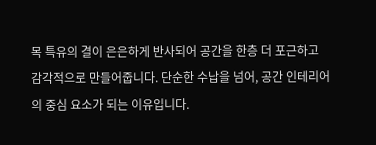목 특유의 결이 은은하게 반사되어 공간을 한층 더 포근하고 감각적으로 만들어줍니다. 단순한 수납을 넘어, 공간 인테리어의 중심 요소가 되는 이유입니다.